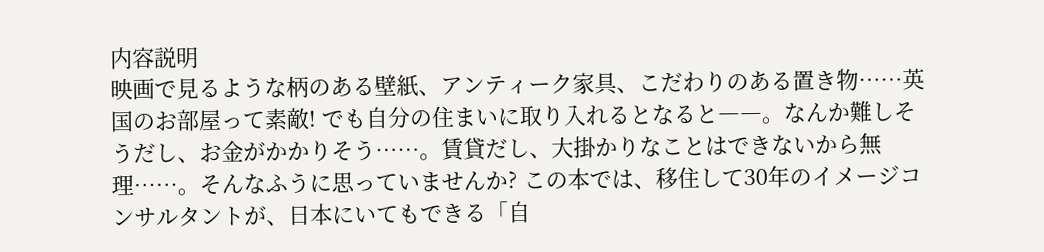内容説明
映画で見るような柄のある壁紙、アンティーク家具、こだわりのある置き物……英国のお部屋って素敵! でも自分の住まいに取り入れるとなると――。なんか難しそうだし、お金がかかりそう……。賃貸だし、大掛かりなことはできないから無理……。そんなふうに思っていませんか? この本では、移住して30年のイメージコンサルタントが、日本にいてもできる「自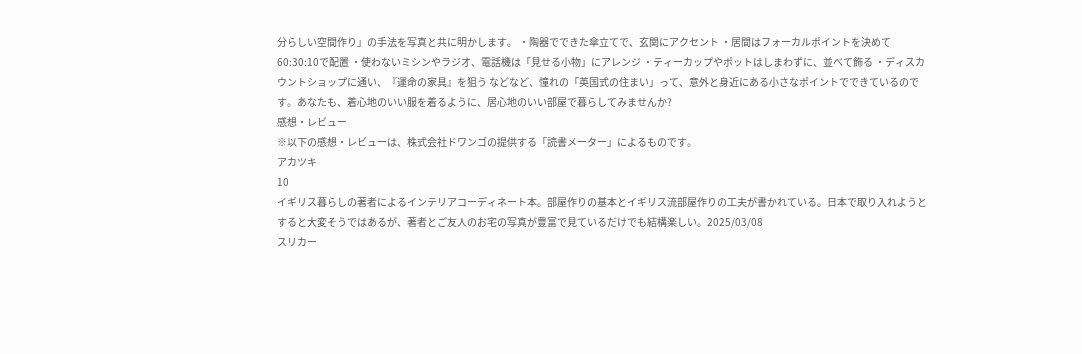分らしい空間作り」の手法を写真と共に明かします。 ・陶器でできた傘立てで、玄関にアクセント ・居間はフォーカルポイントを決めて60:30:10で配置 ・使わないミシンやラジオ、電話機は「見せる小物」にアレンジ ・ティーカップやポットはしまわずに、並べて飾る ・ディスカウントショップに通い、『運命の家具』を狙う などなど、憧れの「英国式の住まい」って、意外と身近にある小さなポイントでできているのです。あなたも、着心地のいい服を着るように、居心地のいい部屋で暮らしてみませんか?
感想・レビュー
※以下の感想・レビューは、株式会社ドワンゴの提供する「読書メーター」によるものです。
アカツキ
10
イギリス暮らしの著者によるインテリアコーディネート本。部屋作りの基本とイギリス流部屋作りの工夫が書かれている。日本で取り入れようとすると大変そうではあるが、著者とご友人のお宅の写真が豊富で見ているだけでも結構楽しい。2025/03/08
スリカー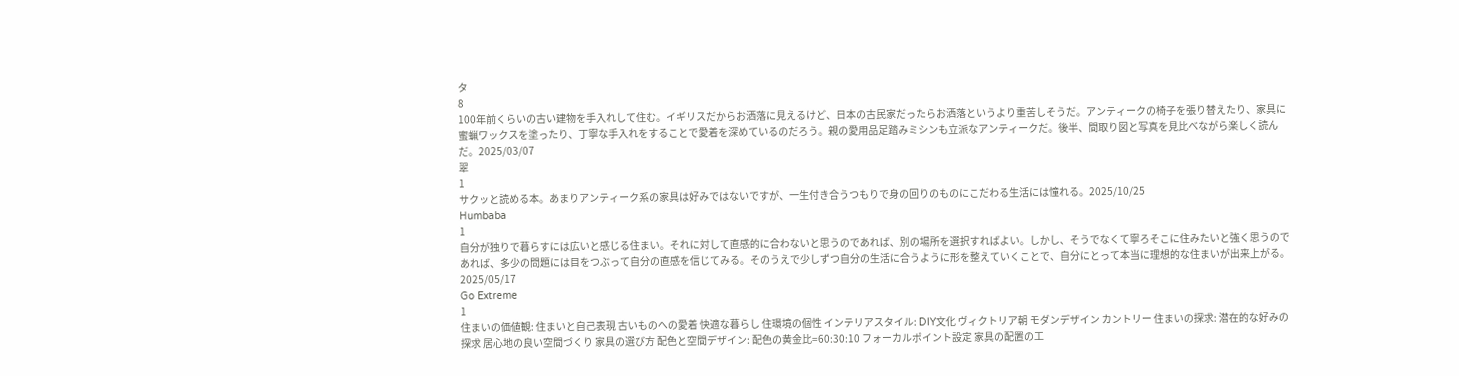タ
8
100年前くらいの古い建物を手入れして住む。イギリスだからお洒落に見えるけど、日本の古民家だったらお洒落というより重苦しそうだ。アンティークの椅子を張り替えたり、家具に蜜蝋ワックスを塗ったり、丁寧な手入れをすることで愛着を深めているのだろう。親の愛用品足踏みミシンも立派なアンティークだ。後半、間取り図と写真を見比べながら楽しく読んだ。2025/03/07
翠
1
サクッと読める本。あまりアンティーク系の家具は好みではないですが、一生付き合うつもりで身の回りのものにこだわる生活には憧れる。2025/10/25
Humbaba
1
自分が独りで暮らすには広いと感じる住まい。それに対して直感的に合わないと思うのであれば、別の場所を選択すればよい。しかし、そうでなくて寧ろそこに住みたいと強く思うのであれば、多少の問題には目をつぶって自分の直感を信じてみる。そのうえで少しずつ自分の生活に合うように形を整えていくことで、自分にとって本当に理想的な住まいが出来上がる。2025/05/17
Go Extreme
1
住まいの価値観: 住まいと自己表現 古いものへの愛着 快適な暮らし 住環境の個性 インテリアスタイル: DIY文化 ヴィクトリア朝 モダンデザイン カントリー 住まいの探求: 潜在的な好みの探求 居心地の良い空間づくり 家具の選び方 配色と空間デザイン: 配色の黄金比=60:30:10 フォーカルポイント設定 家具の配置の工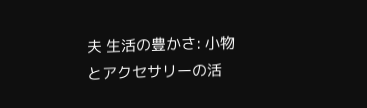夫 生活の豊かさ: 小物とアクセサリーの活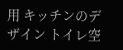用 キッチンのデザイン トイレ空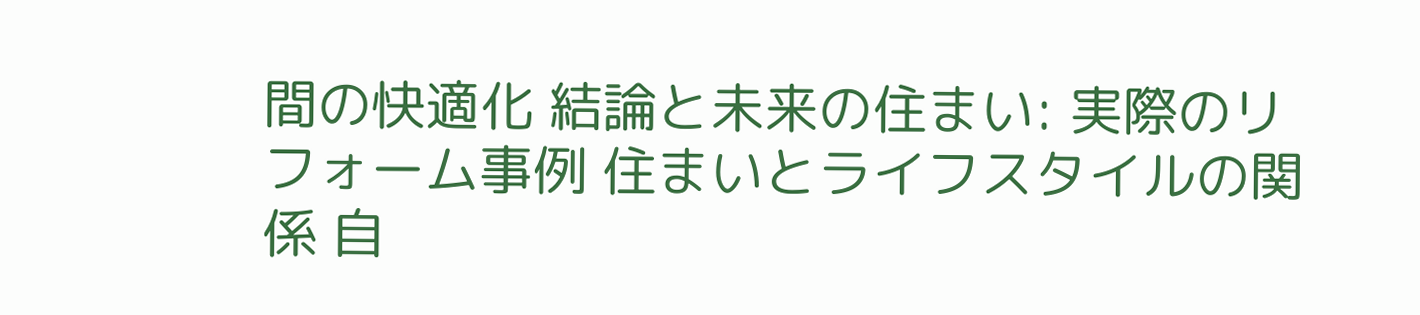間の快適化 結論と未来の住まい: 実際のリフォーム事例 住まいとライフスタイルの関係 自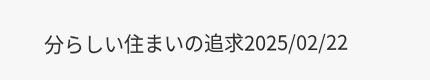分らしい住まいの追求2025/02/22